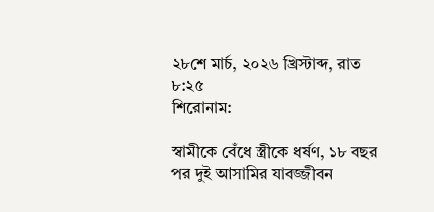২৮শে মার্চ, ২০২৬ খ্রিস্টাব্দ, রাত ৮:২৫
শিরোনাম:

স্বামীকে বেঁধে স্ত্রীকে ধর্ষণ, ১৮ বছর পর দুই আসামির যাবজ্জীবন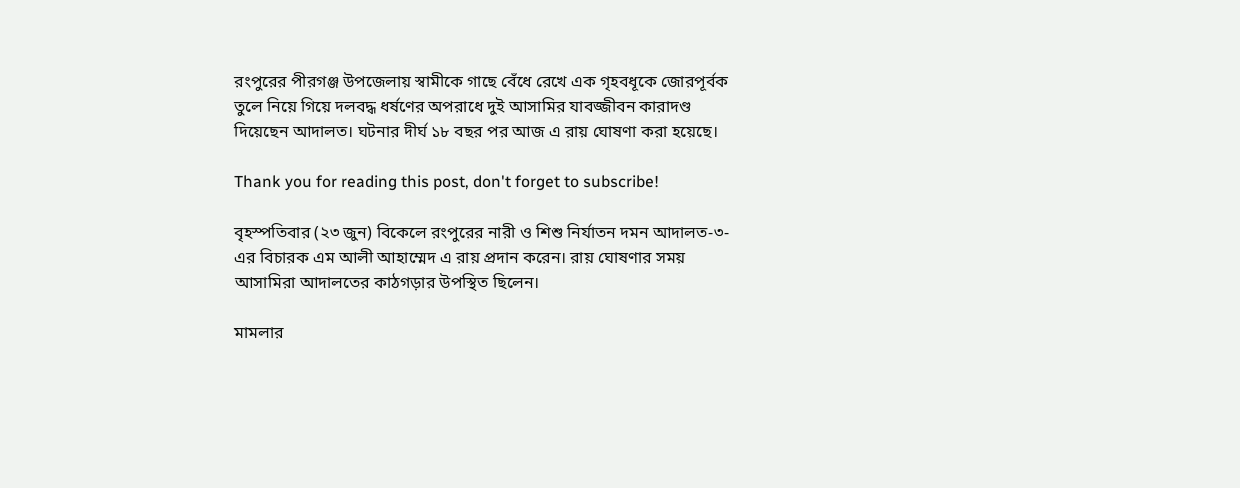রংপুরের পীরগঞ্জ উপজেলায় স্বামীকে গাছে বেঁধে রেখে এক গৃহবধূকে জোরপূর্বক তুলে নিয়ে গিয়ে দলবদ্ধ ধর্ষণের অপরাধে দুই আসামির যাবজ্জীবন কারাদণ্ড দিয়েছেন আদালত। ঘটনার দীর্ঘ ১৮ বছর পর আজ এ রায় ঘোষণা করা হয়েছে।

Thank you for reading this post, don't forget to subscribe!

বৃহস্পতিবার (২৩ জুন) বিকেলে রংপুরের নারী ও শিশু নির্যাতন দমন আদালত-৩-এর বিচারক এম আলী আহাম্মেদ এ রায় প্রদান করেন। রায় ঘোষণার সময় আসামিরা আদালতের কাঠগড়ার উপস্থিত ছিলেন।

মামলার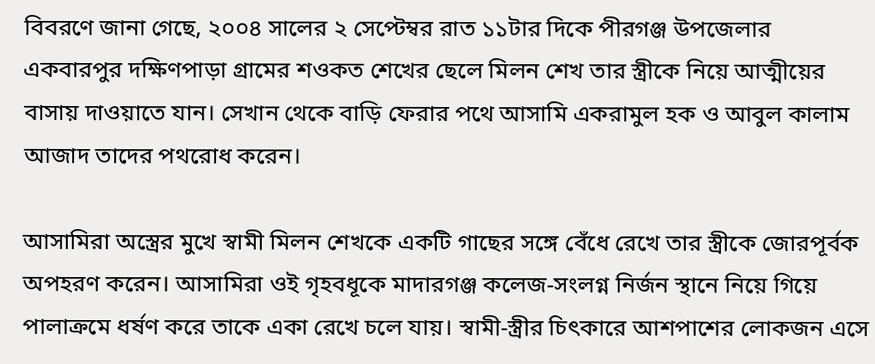বিবরণে জানা গেছে, ২০০৪ সালের ২ সেপ্টেম্বর রাত ১১টার দিকে পীরগঞ্জ উপজেলার একবারপুর দক্ষিণপাড়া গ্রামের শওকত শেখের ছেলে মিলন শেখ তার স্ত্রীকে নিয়ে আত্মীয়ের বাসায় দাওয়াতে যান। সেখান থেকে বাড়ি ফেরার পথে আসামি একরামুল হক ও আবুল কালাম আজাদ তাদের পথরোধ করেন।

আসামিরা অস্ত্রের মুখে স্বামী মিলন শেখকে একটি গাছের সঙ্গে বেঁধে রেখে তার স্ত্রীকে জোরপূর্বক অপহরণ করেন। আসামিরা ওই গৃহবধূকে মাদারগঞ্জ কলেজ-সংলগ্ন নির্জন স্থানে নিয়ে গিয়ে পালাক্রমে ধর্ষণ করে তাকে একা রেখে চলে যায়। স্বামী-স্ত্রীর চিৎকারে আশপাশের লোকজন এসে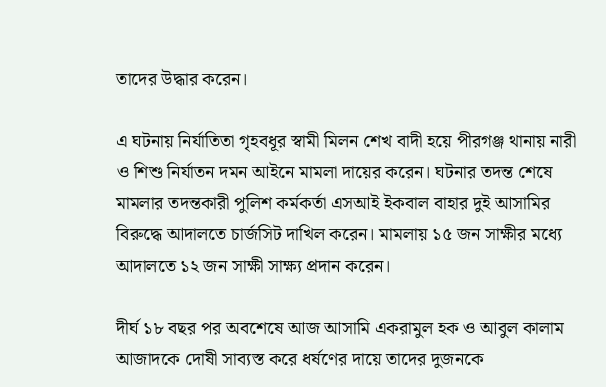তাদের উদ্ধার করেন।

এ ঘটনায় নির্যাতিতা গৃহবধূর স্বামী মিলন শেখ বাদী হয়ে পীরগঞ্জ থানায় নারী ও শিশু নির্যাতন দমন আইনে মামলা দায়ের করেন। ঘটনার তদন্ত শেষে মামলার তদন্তকারী পুলিশ কর্মকর্তা এসআই ইকবাল বাহার দুই আসামির বিরুদ্ধে আদালতে চার্জসিট দাখিল করেন। মামলায় ১৫ জন সাক্ষীর মধ্যে আদালতে ১২ জন সাক্ষী সাক্ষ্য প্রদান করেন।

দীর্ঘ ১৮ বছর পর অবশেষে আজ আসামি একরামুল হক ও আবুল কালাম আজাদকে দোষী সাব্যস্ত করে ধর্ষণের দায়ে তাদের দুজনকে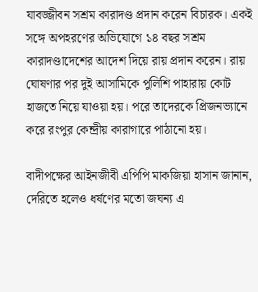যাবজ্জীবন সশ্রম কারাদণ্ড প্রদান করেন বিচারক। একই সঙ্গে অপহরণের অভিযোগে ১৪ বছর সশ্রম কারাদণ্ডাদেশের আদেশ দিয়ে রায় প্রদান করেন। রায় ঘোষণার পর দুই আসামিকে পুলিশি পাহারায় কোট হাজতে নিয়ে যাওয়া হয়। পরে তাদেরকে প্রিজনভ্যানে করে রংপুর কেন্দ্রীয় কারাগারে পাঠানো হয়।

বাদীপক্ষের আইনজীবী এপিপি মাকজিয়া হাসান জানান, দেরিতে হলেও ধর্ষণের মতো জঘন্য এ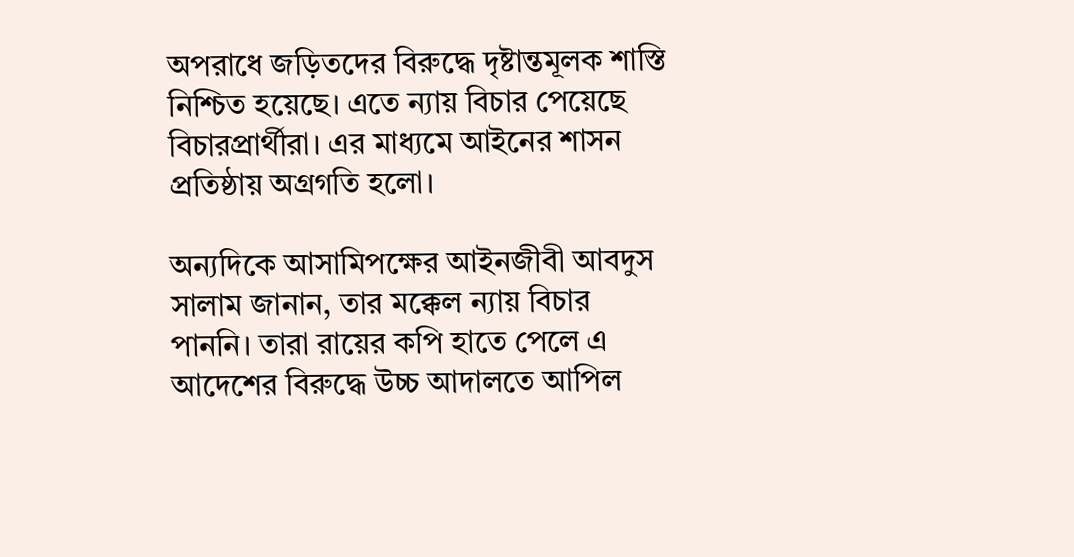অপরাধে জড়িতদের বিরুদ্ধে দৃষ্টান্তমূলক শাস্তি নিশ্চিত হয়েছে। এতে ন্যায় বিচার পেয়েছে বিচারপ্রার্থীরা। এর মাধ্যমে আইনের শাসন প্রতিষ্ঠায় অগ্রগতি হলো।

অন্যদিকে আসামিপক্ষের আইনজীবী আবদুস সালাম জানান, তার মক্কেল ন্যায় বিচার পাননি। তারা রায়ের কপি হাতে পেলে এ আদেশের বিরুদ্ধে উচ্চ আদালতে আপিল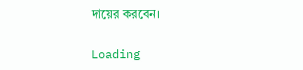দায়ের করবেন।

Loading